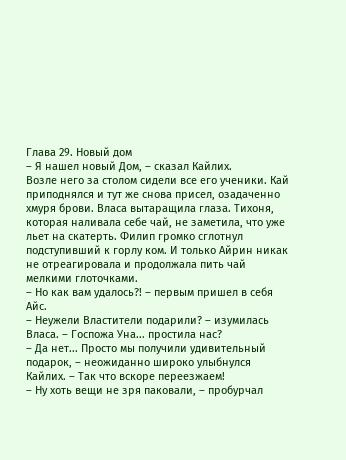Глава 29. Новый дом
– Я нашел новый Дом, – сказал Кайлих.
Возле него за столом сидели все его ученики. Кай приподнялся и тут же снова присел, озадаченно хмуря брови. Власа вытаращила глаза. Тихоня, которая наливала себе чай, не заметила, что уже льет на скатерть. Филип громко сглотнул подступивший к горлу ком. И только Айрин никак не отреагировала и продолжала пить чай мелкими глоточками.
– Но как вам удалось?! – первым пришел в себя Айс.
– Неужели Властители подарили? – изумилась Власа. – Госпожа Уна... простила нас?
– Да нет... Просто мы получили удивительный подарок, – неожиданно широко улыбнулся Кайлих. – Так что вскоре переезжаем!
– Ну хоть вещи не зря паковали, – пробурчал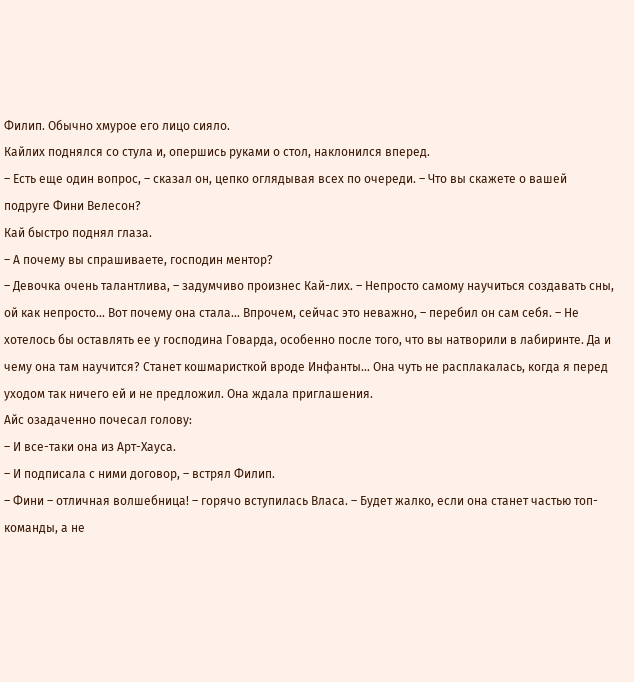Филип. Обычно хмурое его лицо сияло.
Кайлих поднялся со стула и, опершись руками о стол, наклонился вперед.
– Есть еще один вопрос, – сказал он, цепко оглядывая всех по очереди. – Что вы скажете о вашей подруге Фини Велесон?
Кай быстро поднял глаза.
– А почему вы спрашиваете, господин ментор?
– Девочка очень талантлива, – задумчиво произнес Кай-лих. – Непросто самому научиться создавать сны, ой как непросто... Вот почему она стала... Впрочем, сейчас это неважно, – перебил он сам себя. – Не хотелось бы оставлять ее у господина Говарда, особенно после того, что вы натворили в лабиринте. Да и чему она там научится? Станет кошмаристкой вроде Инфанты... Она чуть не расплакалась, когда я перед уходом так ничего ей и не предложил. Она ждала приглашения.
Айс озадаченно почесал голову:
– И все-таки она из Арт-Хауса.
– И подписала с ними договор, – встрял Филип.
– Фини – отличная волшебница! – горячо вступилась Власа. – Будет жалко, если она станет частью топ-команды, а не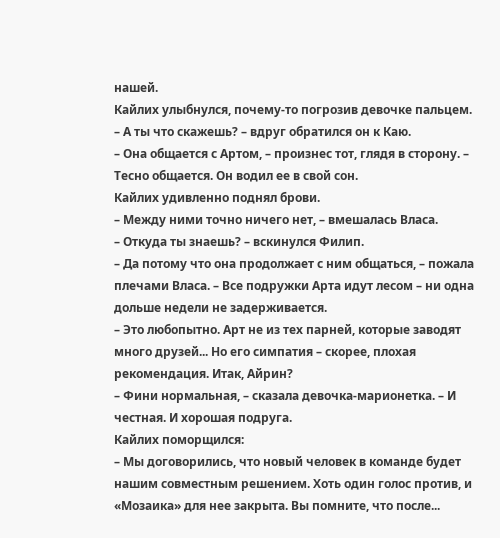нашей.
Кайлих улыбнулся, почему-то погрозив девочке пальцем.
– А ты что скажешь? – вдруг обратился он к Каю.
– Она общается с Артом, – произнес тот, глядя в сторону. – Тесно общается. Он водил ее в свой сон.
Кайлих удивленно поднял брови.
– Между ними точно ничего нет, – вмешалась Власа.
– Откуда ты знаешь? – вскинулся Филип.
– Да потому что она продолжает с ним общаться, – пожала плечами Власа. – Все подружки Арта идут лесом – ни одна дольше недели не задерживается.
– Это любопытно. Арт не из тех парней, которые заводят много друзей... Но его симпатия – скорее, плохая рекомендация. Итак, Айрин?
– Фини нормальная, – сказала девочка-марионетка. – И честная. И хорошая подруга.
Кайлих поморщился:
– Мы договорились, что новый человек в команде будет нашим совместным решением. Хоть один голос против, и «Мозаика» для нее закрыта. Вы помните, что после...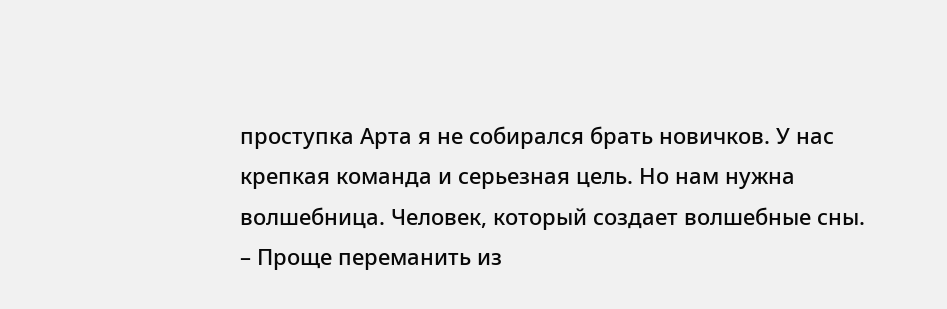проступка Арта я не собирался брать новичков. У нас крепкая команда и серьезная цель. Но нам нужна волшебница. Человек, который создает волшебные сны.
– Проще переманить из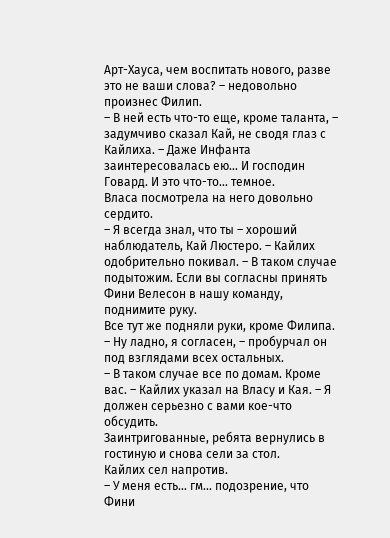Арт-Хауса, чем воспитать нового, разве это не ваши слова? – недовольно произнес Филип.
– В ней есть что-то еще, кроме таланта, – задумчиво сказал Кай, не сводя глаз с Кайлиха. – Даже Инфанта заинтересовалась ею... И господин Говард. И это что-то... темное.
Власа посмотрела на него довольно сердито.
– Я всегда знал, что ты – хороший наблюдатель, Кай Люстеро. – Кайлих одобрительно покивал. – В таком случае подытожим. Если вы согласны принять Фини Велесон в нашу команду, поднимите руку.
Все тут же подняли руки, кроме Филипа.
– Ну ладно, я согласен, – пробурчал он под взглядами всех остальных.
– В таком случае все по домам. Кроме вас. – Кайлих указал на Власу и Кая. – Я должен серьезно с вами кое-что обсудить.
Заинтригованные, ребята вернулись в гостиную и снова сели за стол.
Кайлих сел напротив.
– У меня есть... гм... подозрение, что Фини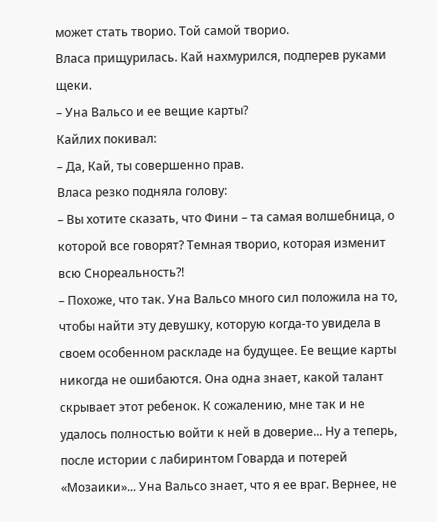может стать творио. Той самой творио.
Власа прищурилась. Кай нахмурился, подперев руками щеки.
– Уна Вальсо и ее вещие карты?
Кайлих покивал:
– Да, Кай, ты совершенно прав.
Власа резко подняла голову:
– Вы хотите сказать, что Фини – та самая волшебница, о которой все говорят? Темная творио, которая изменит всю Снореальность?!
– Похоже, что так. Уна Вальсо много сил положила на то, чтобы найти эту девушку, которую когда-то увидела в своем особенном раскладе на будущее. Ее вещие карты никогда не ошибаются. Она одна знает, какой талант скрывает этот ребенок. К сожалению, мне так и не удалось полностью войти к ней в доверие... Ну а теперь, после истории с лабиринтом Говарда и потерей «Мозаики»... Уна Вальсо знает, что я ее враг. Вернее, не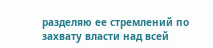разделяю ее стремлений по захвату власти над всей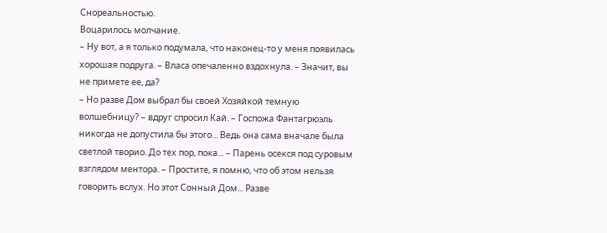Снореальностью.
Воцарилось молчание.
– Ну вот, а я только подумала, что наконец-то у меня появилась хорошая подруга. – Власа опечаленно вздохнула. – Значит, вы не примете ее, да?
– Но разве Дом выбрал бы своей Хозяйкой темную волшебницу? – вдруг спросил Кай. – Госпожа Фантагрюэль никогда не допустила бы этого... Ведь она сама вначале была светлой творио. До тех пор, пока... – Парень осекся под суровым взглядом ментора. – Простите, я помню, что об этом нельзя говорить вслух. Но этот Сонный Дом... Разве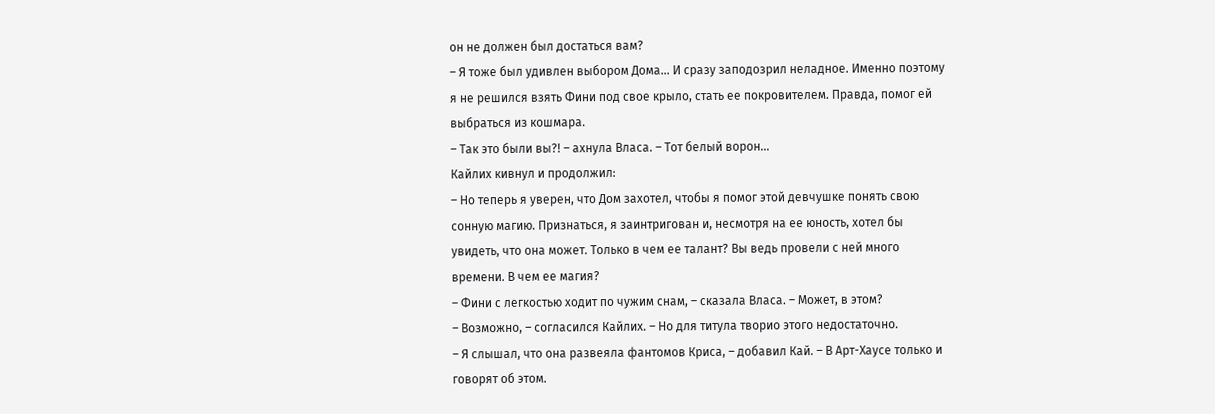он не должен был достаться вам?
– Я тоже был удивлен выбором Дома... И сразу заподозрил неладное. Именно поэтому я не решился взять Фини под свое крыло, стать ее покровителем. Правда, помог ей выбраться из кошмара.
– Так это были вы?! – ахнула Власа. – Тот белый ворон...
Кайлих кивнул и продолжил:
– Но теперь я уверен, что Дом захотел, чтобы я помог этой девчушке понять свою сонную магию. Признаться, я заинтригован и, несмотря на ее юность, хотел бы увидеть, что она может. Только в чем ее талант? Вы ведь провели с ней много времени. В чем ее магия?
– Фини с легкостью ходит по чужим снам, – сказала Власа. – Может, в этом?
– Возможно, – согласился Кайлих. – Но для титула творио этого недостаточно.
– Я слышал, что она развеяла фантомов Криса, – добавил Кай. – В Арт-Хаусе только и говорят об этом.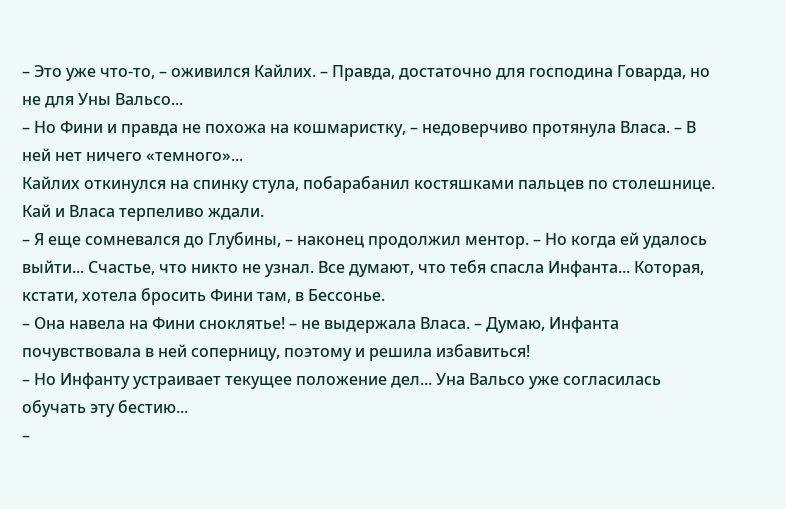– Это уже что-то, – оживился Кайлих. – Правда, достаточно для господина Говарда, но не для Уны Вальсо...
– Но Фини и правда не похожа на кошмаристку, – недоверчиво протянула Власа. – В ней нет ничего «темного»...
Кайлих откинулся на спинку стула, побарабанил костяшками пальцев по столешнице. Кай и Власа терпеливо ждали.
– Я еще сомневался до Глубины, – наконец продолжил ментор. – Но когда ей удалось выйти... Счастье, что никто не узнал. Все думают, что тебя спасла Инфанта... Которая, кстати, хотела бросить Фини там, в Бессонье.
– Она навела на Фини сноклятье! – не выдержала Власа. – Думаю, Инфанта почувствовала в ней соперницу, поэтому и решила избавиться!
– Но Инфанту устраивает текущее положение дел... Уна Вальсо уже согласилась обучать эту бестию...
–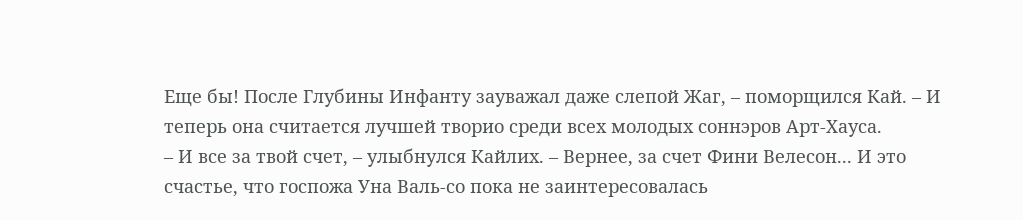Еще бы! После Глубины Инфанту зауважал даже слепой Жаг, – поморщился Кай. – И теперь она считается лучшей творио среди всех молодых соннэров Арт-Хауса.
– И все за твой счет, – улыбнулся Кайлих. – Вернее, за счет Фини Велесон... И это счастье, что госпожа Уна Валь-со пока не заинтересовалась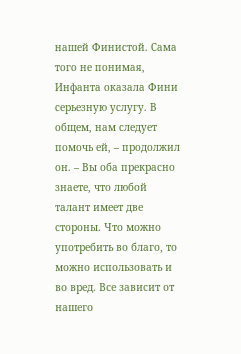нашей Финистой. Сама того не понимая, Инфанта оказала Фини серьезную услугу. В общем, нам следует помочь ей, – продолжил он. – Вы оба прекрасно знаете, что любой талант имеет две стороны. Что можно употребить во благо, то можно использовать и во вред. Все зависит от нашего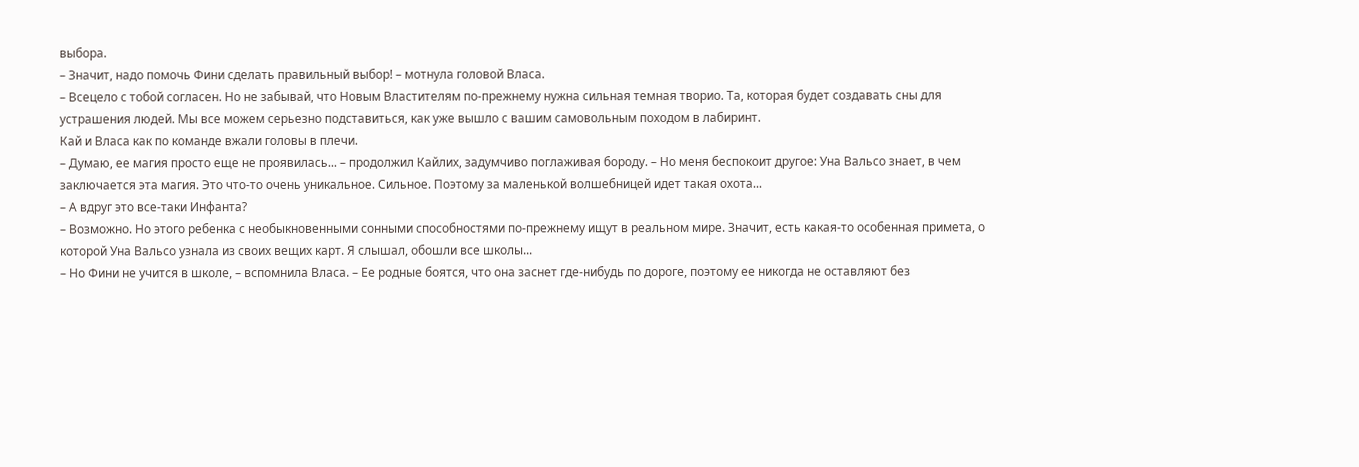выбора.
– Значит, надо помочь Фини сделать правильный выбор! – мотнула головой Власа.
– Всецело с тобой согласен. Но не забывай, что Новым Властителям по-прежнему нужна сильная темная творио. Та, которая будет создавать сны для устрашения людей. Мы все можем серьезно подставиться, как уже вышло с вашим самовольным походом в лабиринт.
Кай и Власа как по команде вжали головы в плечи.
– Думаю, ее магия просто еще не проявилась... – продолжил Кайлих, задумчиво поглаживая бороду. – Но меня беспокоит другое: Уна Вальсо знает, в чем заключается эта магия. Это что-то очень уникальное. Сильное. Поэтому за маленькой волшебницей идет такая охота...
– А вдруг это все-таки Инфанта?
– Возможно. Но этого ребенка с необыкновенными сонными способностями по-прежнему ищут в реальном мире. Значит, есть какая-то особенная примета, о которой Уна Вальсо узнала из своих вещих карт. Я слышал, обошли все школы...
– Но Фини не учится в школе, – вспомнила Власа. – Ее родные боятся, что она заснет где-нибудь по дороге, поэтому ее никогда не оставляют без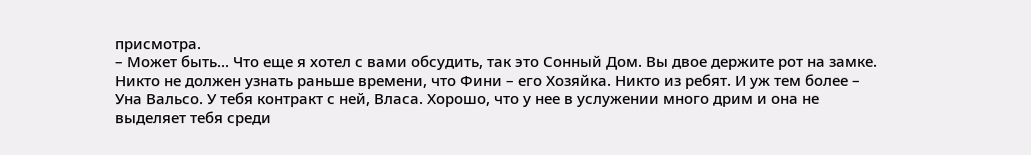присмотра.
– Может быть... Что еще я хотел с вами обсудить, так это Сонный Дом. Вы двое держите рот на замке. Никто не должен узнать раньше времени, что Фини – его Хозяйка. Никто из ребят. И уж тем более – Уна Вальсо. У тебя контракт с ней, Власа. Хорошо, что у нее в услужении много дрим и она не выделяет тебя среди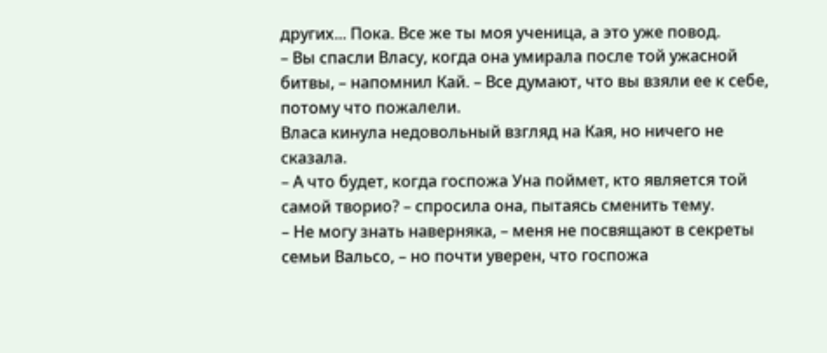других... Пока. Все же ты моя ученица, а это уже повод.
– Вы спасли Власу, когда она умирала после той ужасной битвы, – напомнил Кай. – Все думают, что вы взяли ее к себе, потому что пожалели.
Власа кинула недовольный взгляд на Кая, но ничего не сказала.
– А что будет, когда госпожа Уна поймет, кто является той самой творио? – спросила она, пытаясь сменить тему.
– Не могу знать наверняка, – меня не посвящают в секреты семьи Вальсо, – но почти уверен, что госпожа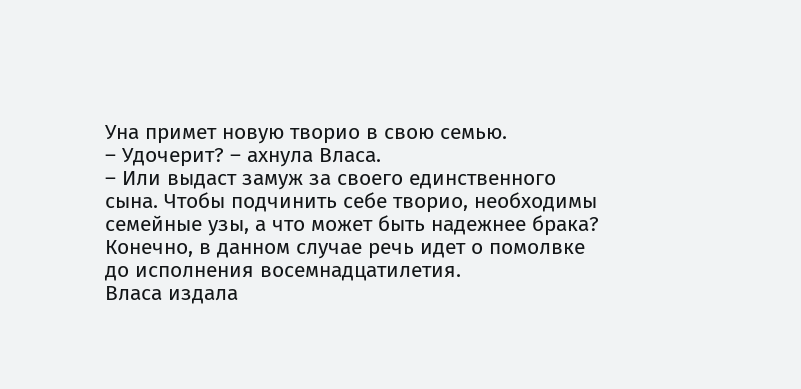Уна примет новую творио в свою семью.
– Удочерит? – ахнула Власа.
– Или выдаст замуж за своего единственного сына. Чтобы подчинить себе творио, необходимы семейные узы, а что может быть надежнее брака? Конечно, в данном случае речь идет о помолвке до исполнения восемнадцатилетия.
Власа издала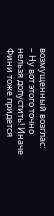возмущенный возглас:
– Ну вот этого точно нельзя допустить! Иначе Фини тоже придется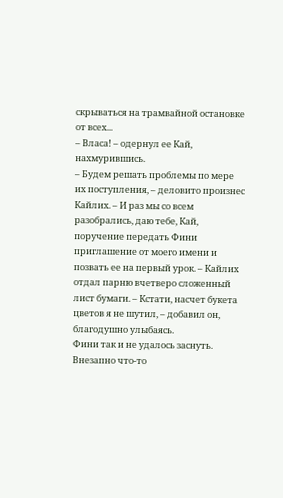скрываться на трамвайной остановке от всех...
– Власа! – одернул ее Кай, нахмурившись.
– Будем решать проблемы по мере их поступления, – деловито произнес Кайлих. – И раз мы со всем разобрались, даю тебе, Кай, поручение передать Фини приглашение от моего имени и позвать ее на первый урок. – Кайлих отдал парню вчетверо сложенный лист бумаги. – Кстати, насчет букета цветов я не шутил, – добавил он, благодушно улыбаясь.
Фини так и не удалось заснуть.
Внезапно что-то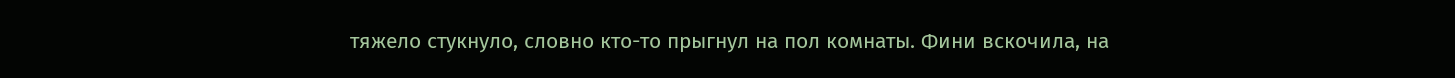тяжело стукнуло, словно кто-то прыгнул на пол комнаты. Фини вскочила, на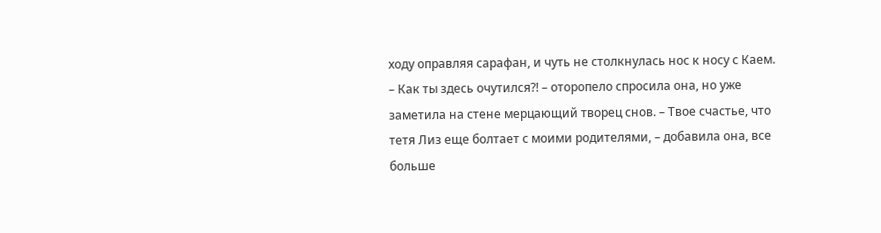ходу оправляя сарафан, и чуть не столкнулась нос к носу с Каем.
– Как ты здесь очутился?! – оторопело спросила она, но уже заметила на стене мерцающий творец снов. – Твое счастье, что тетя Лиз еще болтает с моими родителями, – добавила она, все больше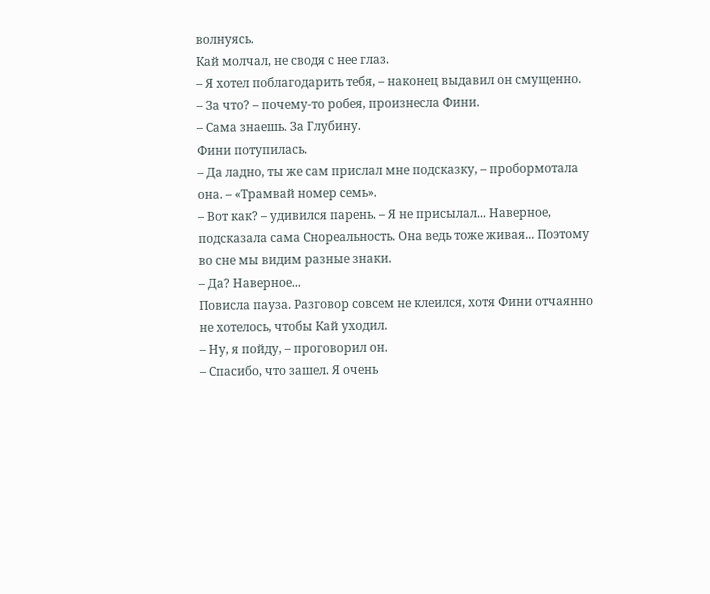волнуясь.
Кай молчал, не сводя с нее глаз.
– Я хотел поблагодарить тебя, – наконец выдавил он смущенно.
– За что? – почему-то робея, произнесла Фини.
– Сама знаешь. За Глубину.
Фини потупилась.
– Да ладно, ты же сам прислал мне подсказку, – пробормотала она. – «Трамвай номер семь».
– Вот как? – удивился парень. – Я не присылал... Наверное, подсказала сама Снореальность. Она ведь тоже живая... Поэтому во сне мы видим разные знаки.
– Да? Наверное...
Повисла пауза. Разговор совсем не клеился, хотя Фини отчаянно не хотелось, чтобы Кай уходил.
– Ну, я пойду, – проговорил он.
– Спасибо, что зашел. Я очень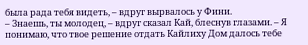была рада тебя видеть, – вдруг вырвалось у Фини.
– Знаешь, ты молодец, – вдруг сказал Кай, блеснув глазами. – Я понимаю, что твое решение отдать Кайлиху Дом далось тебе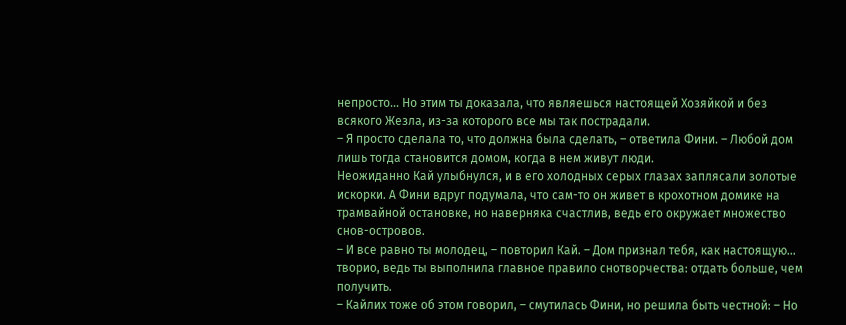непросто... Но этим ты доказала, что являешься настоящей Хозяйкой и без всякого Жезла, из-за которого все мы так пострадали.
– Я просто сделала то, что должна была сделать, – ответила Фини. – Любой дом лишь тогда становится домом, когда в нем живут люди.
Неожиданно Кай улыбнулся, и в его холодных серых глазах заплясали золотые искорки. А Фини вдруг подумала, что сам-то он живет в крохотном домике на трамвайной остановке, но наверняка счастлив, ведь его окружает множество снов-островов.
– И все равно ты молодец, – повторил Кай. – Дом признал тебя, как настоящую... творио, ведь ты выполнила главное правило снотворчества: отдать больше, чем получить.
– Кайлих тоже об этом говорил, – смутилась Фини, но решила быть честной: – Но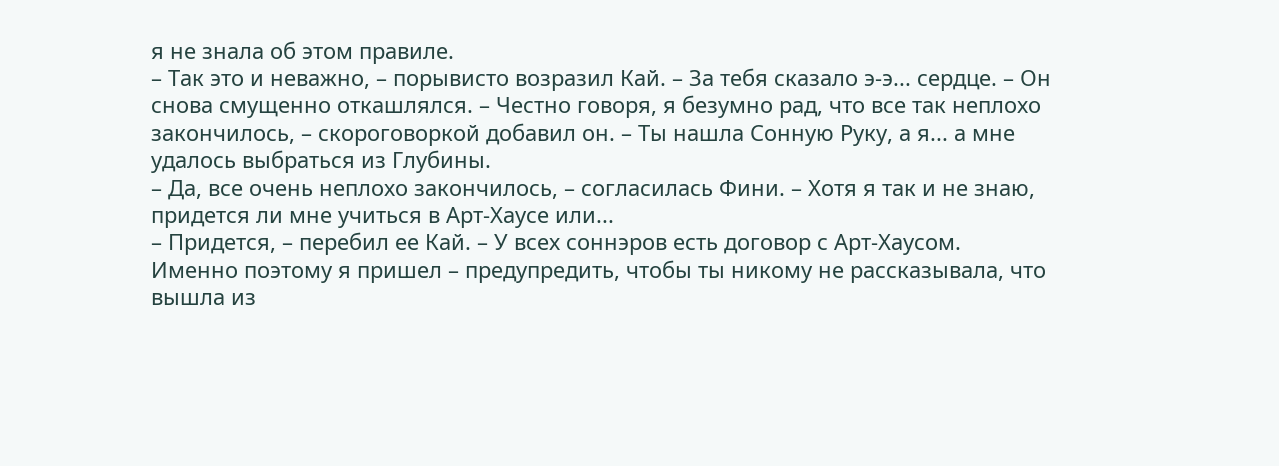я не знала об этом правиле.
– Так это и неважно, – порывисто возразил Кай. – За тебя сказало э-э... сердце. – Он снова смущенно откашлялся. – Честно говоря, я безумно рад, что все так неплохо закончилось, – скороговоркой добавил он. – Ты нашла Сонную Руку, а я... а мне удалось выбраться из Глубины.
– Да, все очень неплохо закончилось, – согласилась Фини. – Хотя я так и не знаю, придется ли мне учиться в Арт-Хаусе или...
– Придется, – перебил ее Кай. – У всех соннэров есть договор с Арт-Хаусом. Именно поэтому я пришел – предупредить, чтобы ты никому не рассказывала, что вышла из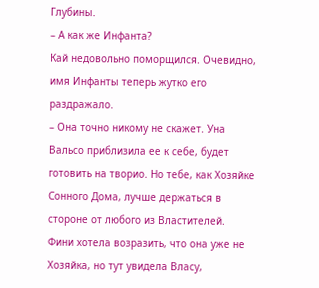Глубины.
– А как же Инфанта?
Кай недовольно поморщился. Очевидно, имя Инфанты теперь жутко его раздражало.
– Она точно никому не скажет. Уна Вальсо приблизила ее к себе, будет готовить на творио. Но тебе, как Хозяйке Сонного Дома, лучше держаться в стороне от любого из Властителей.
Фини хотела возразить, что она уже не Хозяйка, но тут увидела Власу,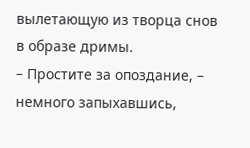вылетающую из творца снов в образе дримы.
– Простите за опоздание, – немного запыхавшись,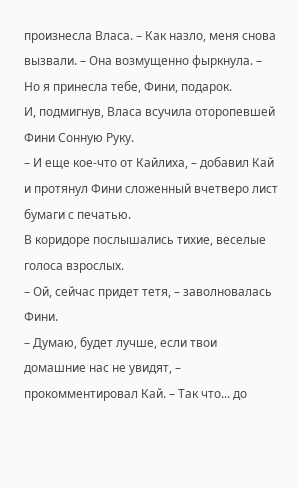произнесла Власа. – Как назло, меня снова вызвали. – Она возмущенно фыркнула. – Но я принесла тебе, Фини, подарок.
И, подмигнув, Власа всучила оторопевшей Фини Сонную Руку.
– И еще кое-что от Кайлиха, – добавил Кай и протянул Фини сложенный вчетверо лист бумаги с печатью.
В коридоре послышались тихие, веселые голоса взрослых.
– Ой, сейчас придет тетя, – заволновалась Фини.
– Думаю, будет лучше, если твои домашние нас не увидят, – прокомментировал Кай. – Так что... до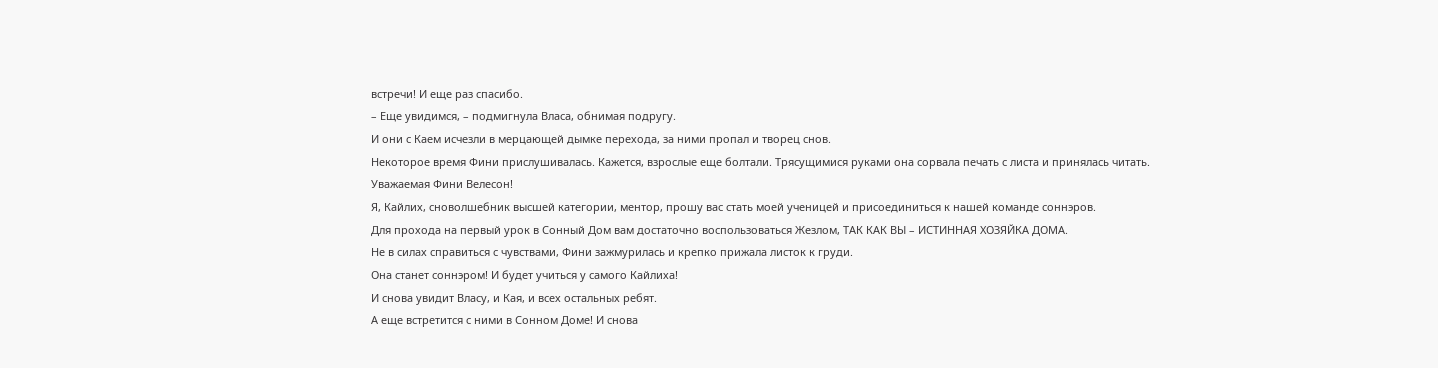встречи! И еще раз спасибо.
– Еще увидимся, – подмигнула Власа, обнимая подругу.
И они с Каем исчезли в мерцающей дымке перехода, за ними пропал и творец снов.
Некоторое время Фини прислушивалась. Кажется, взрослые еще болтали. Трясущимися руками она сорвала печать с листа и принялась читать.
Уважаемая Фини Велесон!
Я, Кайлих, сноволшебник высшей категории, ментор, прошу вас стать моей ученицей и присоединиться к нашей команде соннэров.
Для прохода на первый урок в Сонный Дом вам достаточно воспользоваться Жезлом, ТАК КАК ВЫ – ИСТИННАЯ ХОЗЯЙКА ДОМА.
Не в силах справиться с чувствами, Фини зажмурилась и крепко прижала листок к груди.
Она станет соннэром! И будет учиться у самого Кайлиха!
И снова увидит Власу, и Кая, и всех остальных ребят.
А еще встретится с ними в Сонном Доме! И снова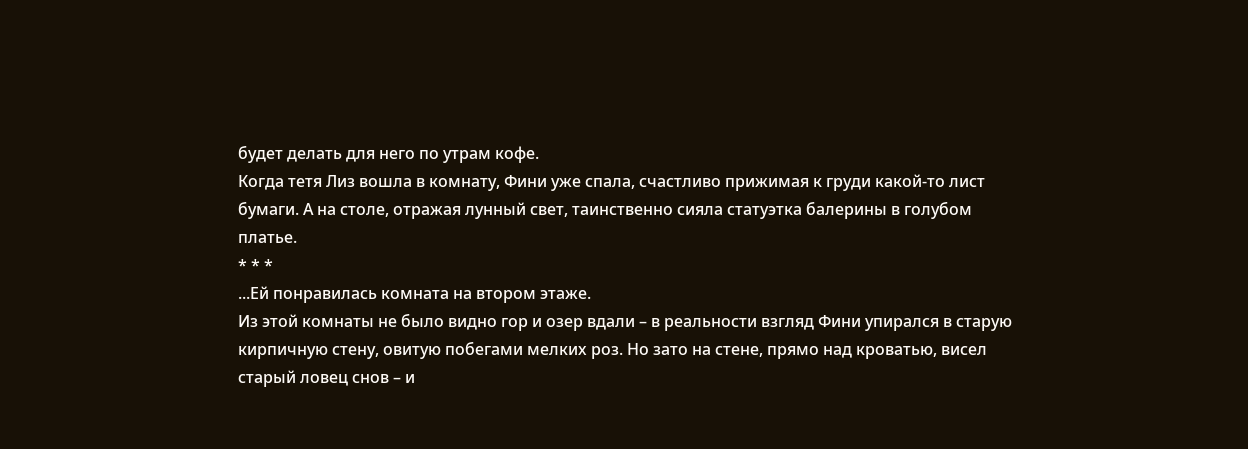будет делать для него по утрам кофе.
Когда тетя Лиз вошла в комнату, Фини уже спала, счастливо прижимая к груди какой-то лист бумаги. А на столе, отражая лунный свет, таинственно сияла статуэтка балерины в голубом платье.
* * *
...Ей понравилась комната на втором этаже.
Из этой комнаты не было видно гор и озер вдали – в реальности взгляд Фини упирался в старую кирпичную стену, овитую побегами мелких роз. Но зато на стене, прямо над кроватью, висел старый ловец снов – и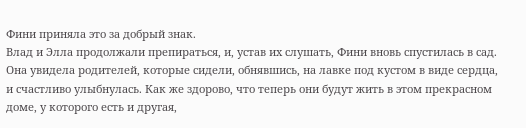Фини приняла это за добрый знак.
Влад и Элла продолжали препираться, и, устав их слушать, Фини вновь спустилась в сад. Она увидела родителей, которые сидели, обнявшись, на лавке под кустом в виде сердца, и счастливо улыбнулась. Как же здорово, что теперь они будут жить в этом прекрасном доме, у которого есть и другая,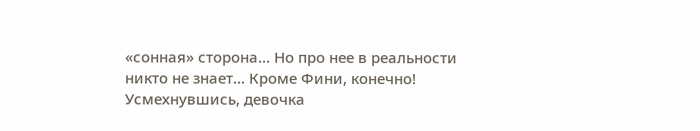«сонная» сторона... Но про нее в реальности никто не знает... Кроме Фини, конечно!
Усмехнувшись, девочка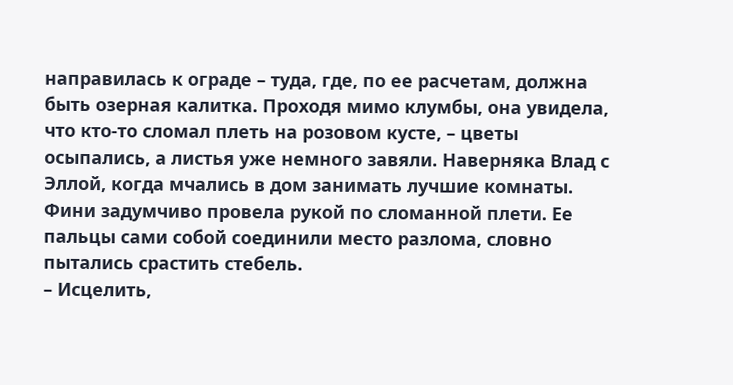направилась к ограде – туда, где, по ее расчетам, должна быть озерная калитка. Проходя мимо клумбы, она увидела, что кто-то сломал плеть на розовом кусте, – цветы осыпались, а листья уже немного завяли. Наверняка Влад с Эллой, когда мчались в дом занимать лучшие комнаты.
Фини задумчиво провела рукой по сломанной плети. Ее пальцы сами собой соединили место разлома, словно пытались срастить стебель.
– Исцелить,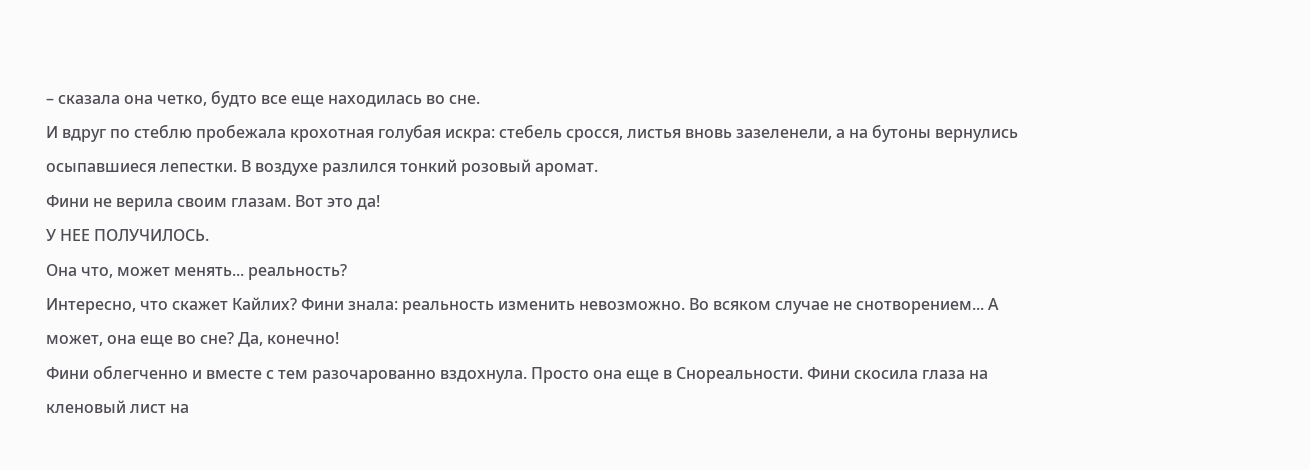– сказала она четко, будто все еще находилась во сне.
И вдруг по стеблю пробежала крохотная голубая искра: стебель сросся, листья вновь зазеленели, а на бутоны вернулись осыпавшиеся лепестки. В воздухе разлился тонкий розовый аромат.
Фини не верила своим глазам. Вот это да!
У НЕЕ ПОЛУЧИЛОСЬ.
Она что, может менять... реальность?
Интересно, что скажет Кайлих? Фини знала: реальность изменить невозможно. Во всяком случае не снотворением... А может, она еще во сне? Да, конечно!
Фини облегченно и вместе с тем разочарованно вздохнула. Просто она еще в Снореальности. Фини скосила глаза на кленовый лист на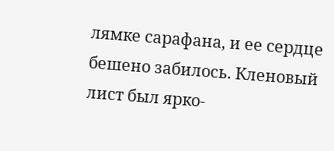лямке сарафана, и ее сердце бешено забилось. Кленовый лист был ярко-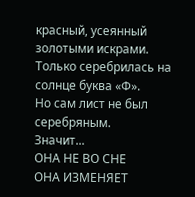красный, усеянный золотыми искрами. Только серебрилась на солнце буква «Ф».
Но сам лист не был серебряным.
Значит...
ОНА НЕ ВО СНЕ
ОНА ИЗМЕНЯЕТ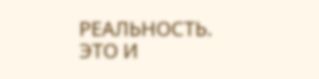РЕАЛЬНОСТЬ.
ЭТО И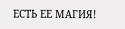ЕСТЬ ЕЕ МАГИЯ!